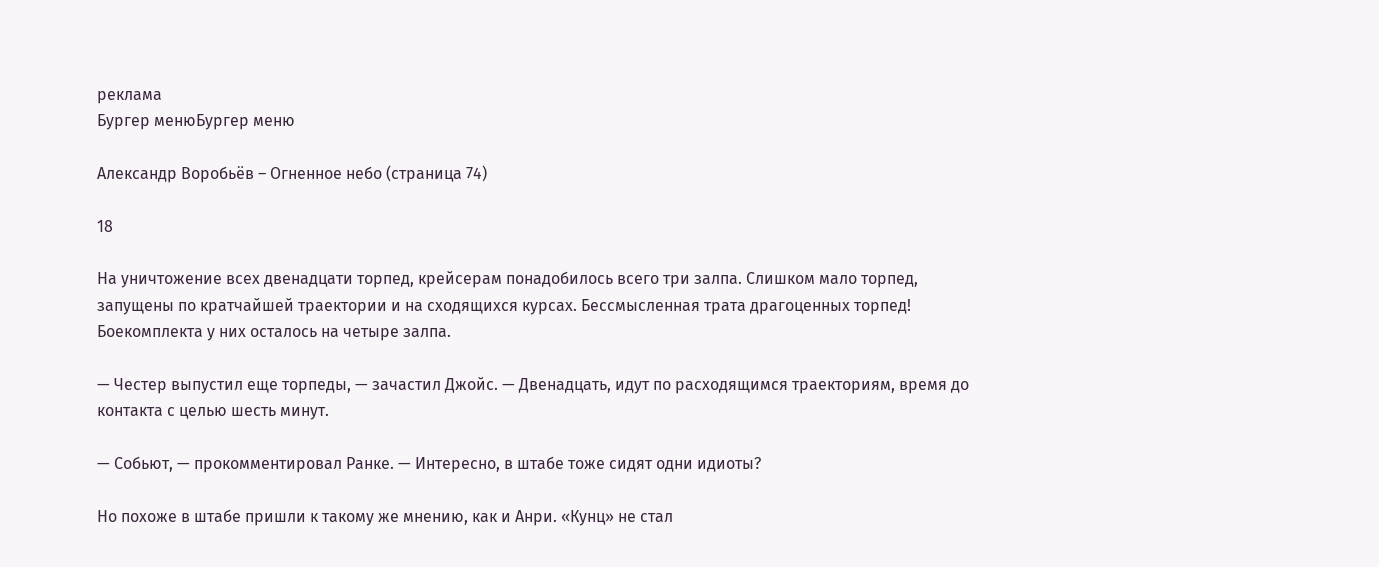реклама
Бургер менюБургер меню

Александр Воробьёв – Огненное небо (страница 74)

18

На уничтожение всех двенадцати торпед, крейсерам понадобилось всего три залпа. Слишком мало торпед, запущены по кратчайшей траектории и на сходящихся курсах. Бессмысленная трата драгоценных торпед! Боекомплекта у них осталось на четыре залпа.

— Честер выпустил еще торпеды, — зачастил Джойс. — Двенадцать, идут по расходящимся траекториям, время до контакта с целью шесть минут.

— Собьют, — прокомментировал Ранке. — Интересно, в штабе тоже сидят одни идиоты?

Но похоже в штабе пришли к такому же мнению, как и Анри. «Кунц» не стал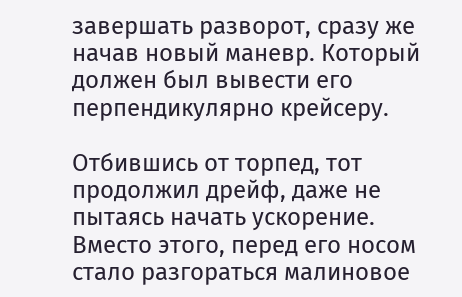завершать разворот, сразу же начав новый маневр. Который должен был вывести его перпендикулярно крейсеру.

Отбившись от торпед, тот продолжил дрейф, даже не пытаясь начать ускорение. Вместо этого, перед его носом стало разгораться малиновое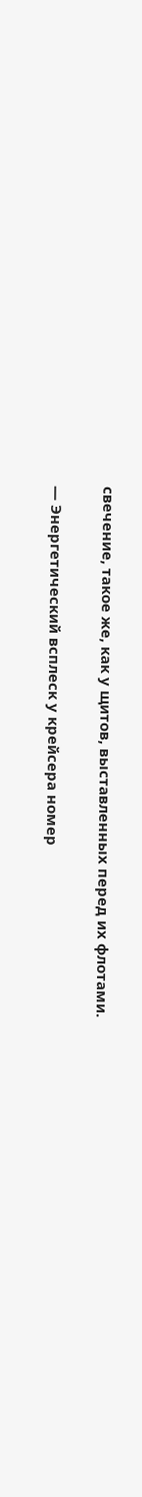свечение, такое же, как у щитов, выставленных перед их флотами.

— Энергетический всплеск у крейсера номер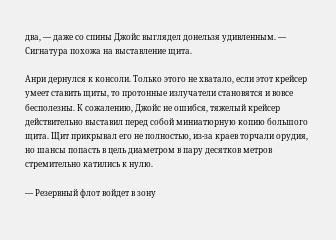два, — даже со спины Джойс выглядел донельзя удивленным. — Сигнатура похожа на выставление щита.

Анри дернулся к консоли. Только этого не хватало, если этот крейсер умеет ставить щиты, то протонные излучатели становятся и вовсе бесполезны. К сожалению, Джойс не ошибся, тяжелый крейсер действительно выставил перед собой миниатюрную копию большого щита. Щит прикрывал его не полностью, из-за краев торчали орудия, но шансы попасть в цель диаметром в пару десятков метров стремительно катились к нулю.

— Резервный флот войдет в зону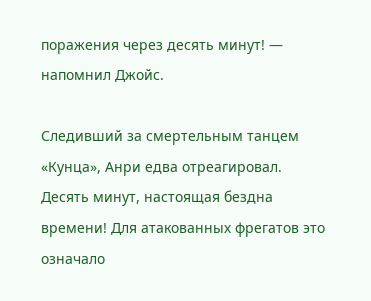поражения через десять минут! — напомнил Джойс.

Следивший за смертельным танцем «Кунца», Анри едва отреагировал. Десять минут, настоящая бездна времени! Для атакованных фрегатов это означало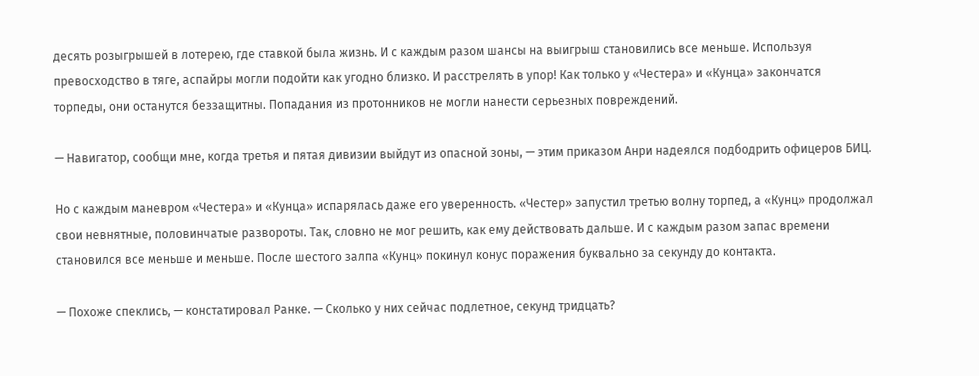десять розыгрышей в лотерею, где ставкой была жизнь. И с каждым разом шансы на выигрыш становились все меньше. Используя превосходство в тяге, аспайры могли подойти как угодно близко. И расстрелять в упор! Как только у «Честера» и «Кунца» закончатся торпеды, они останутся беззащитны. Попадания из протонников не могли нанести серьезных повреждений.

— Навигатор, сообщи мне, когда третья и пятая дивизии выйдут из опасной зоны, — этим приказом Анри надеялся подбодрить офицеров БИЦ.

Но с каждым маневром «Честера» и «Кунца» испарялась даже его уверенность. «Честер» запустил третью волну торпед, а «Кунц» продолжал свои невнятные, половинчатые развороты. Так, словно не мог решить, как ему действовать дальше. И с каждым разом запас времени становился все меньше и меньше. После шестого залпа «Кунц» покинул конус поражения буквально за секунду до контакта.

— Похоже спеклись, — констатировал Ранке. — Сколько у них сейчас подлетное, секунд тридцать?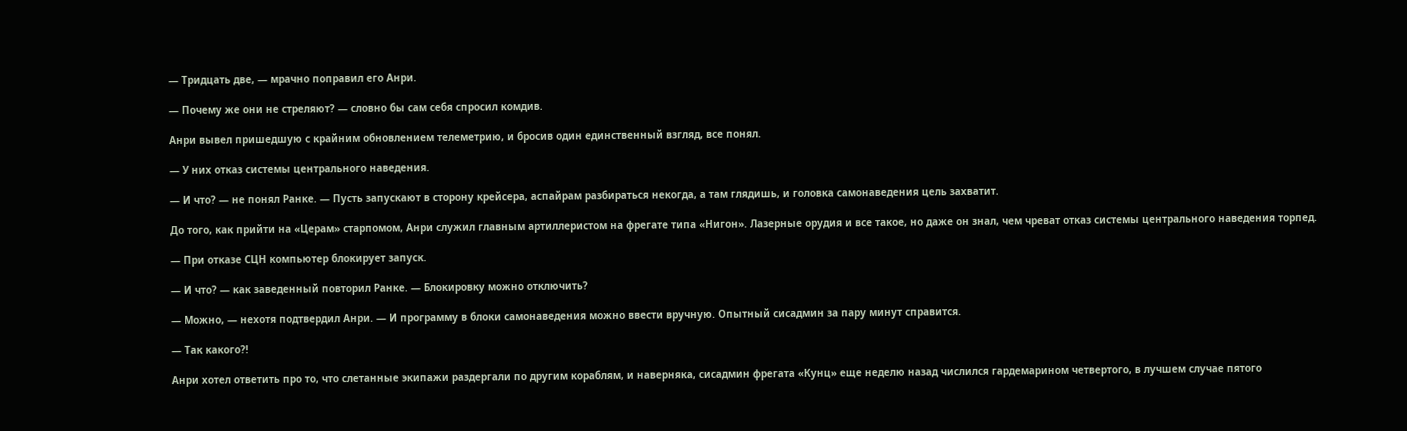— Тридцать две, — мрачно поправил его Анри.

— Почему же они не стреляют? — словно бы сам себя спросил комдив.

Анри вывел пришедшую с крайним обновлением телеметрию, и бросив один единственный взгляд, все понял.

— У них отказ системы центрального наведения.

— И что? — не понял Ранке. — Пусть запускают в сторону крейсера, аспайрам разбираться некогда, а там глядишь, и головка самонаведения цель захватит.

До того, как прийти на «Церам» старпомом, Анри служил главным артиллеристом на фрегате типа «Нигон». Лазерные орудия и все такое, но даже он знал, чем чреват отказ системы центрального наведения торпед.

— При отказе СЦН компьютер блокирует запуск.

— И что? — как заведенный повторил Ранке. — Блокировку можно отключить?

— Можно, — нехотя подтвердил Анри. — И программу в блоки самонаведения можно ввести вручную. Опытный сисадмин за пару минут справится.

— Так какого?!

Анри хотел ответить про то, что слетанные экипажи раздергали по другим кораблям, и наверняка, сисадмин фрегата «Кунц» еще неделю назад числился гардемарином четвертого, в лучшем случае пятого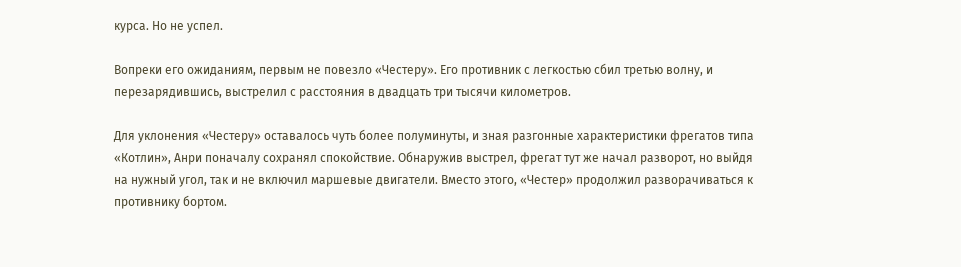курса. Но не успел.

Вопреки его ожиданиям, первым не повезло «Честеру». Его противник с легкостью сбил третью волну, и перезарядившись, выстрелил с расстояния в двадцать три тысячи километров.

Для уклонения «Честеру» оставалось чуть более полуминуты, и зная разгонные характеристики фрегатов типа «Котлин», Анри поначалу сохранял спокойствие. Обнаружив выстрел, фрегат тут же начал разворот, но выйдя на нужный угол, так и не включил маршевые двигатели. Вместо этого, «Честер» продолжил разворачиваться к противнику бортом.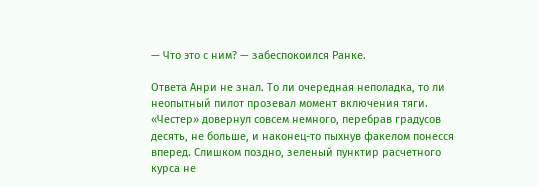— Что это с ним? — забеспокоился Ранке.

Ответа Анри не знал. То ли очередная неполадка, то ли неопытный пилот прозевал момент включения тяги. «Честер» довернул совсем немного, перебрав градусов десять, не больше, и наконец-то пыхнув факелом понесся вперед. Слишком поздно, зеленый пунктир расчетного курса не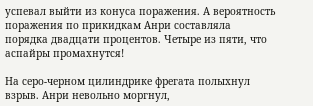успевал выйти из конуса поражения. А вероятность поражения по прикидкам Анри составляла порядка двадцати процентов. Четыре из пяти, что аспайры промахнутся!

На серо-черном цилиндрике фрегата полыхнул взрыв. Анри невольно моргнул,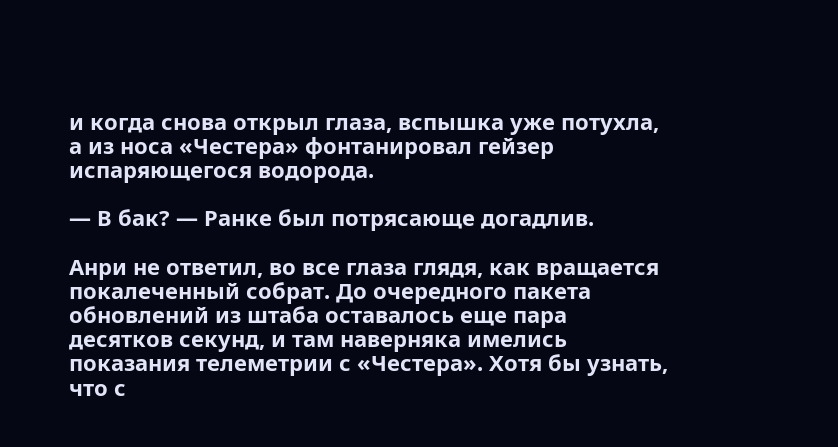и когда снова открыл глаза, вспышка уже потухла, а из носа «Честера» фонтанировал гейзер испаряющегося водорода.

— В бак? — Ранке был потрясающе догадлив.

Анри не ответил, во все глаза глядя, как вращается покалеченный собрат. До очередного пакета обновлений из штаба оставалось еще пара десятков секунд, и там наверняка имелись показания телеметрии с «Честера». Хотя бы узнать, что с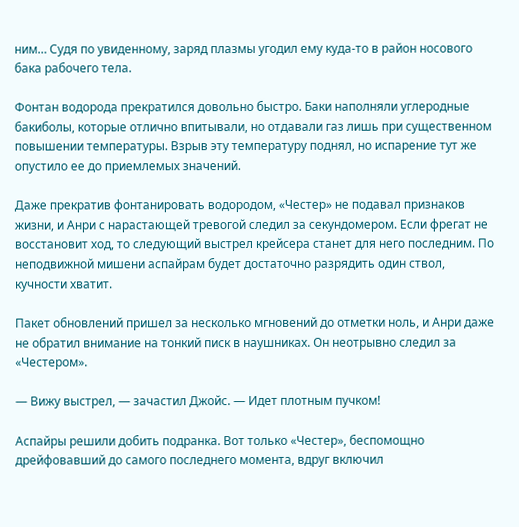ним… Судя по увиденному, заряд плазмы угодил ему куда-то в район носового бака рабочего тела.

Фонтан водорода прекратился довольно быстро. Баки наполняли углеродные бакиболы, которые отлично впитывали, но отдавали газ лишь при существенном повышении температуры. Взрыв эту температуру поднял, но испарение тут же опустило ее до приемлемых значений.

Даже прекратив фонтанировать водородом, «Честер» не подавал признаков жизни, и Анри с нарастающей тревогой следил за секундомером. Если фрегат не восстановит ход, то следующий выстрел крейсера станет для него последним. По неподвижной мишени аспайрам будет достаточно разрядить один ствол, кучности хватит.

Пакет обновлений пришел за несколько мгновений до отметки ноль, и Анри даже не обратил внимание на тонкий писк в наушниках. Он неотрывно следил за «Честером».

— Вижу выстрел, — зачастил Джойс. — Идет плотным пучком!

Аспайры решили добить подранка. Вот только «Честер», беспомощно дрейфовавший до самого последнего момента, вдруг включил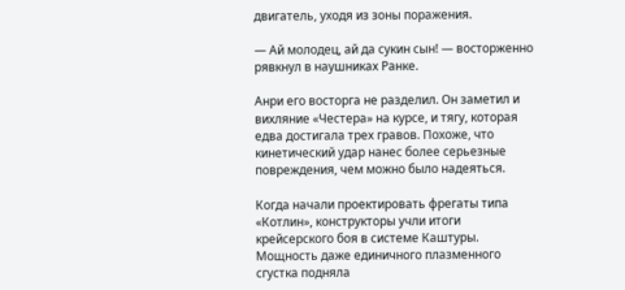двигатель, уходя из зоны поражения.

— Ай молодец, ай да сукин сын! — восторженно рявкнул в наушниках Ранке.

Анри его восторга не разделил. Он заметил и вихляние «Честера» на курсе, и тягу, которая едва достигала трех гравов. Похоже, что кинетический удар нанес более серьезные повреждения, чем можно было надеяться.

Когда начали проектировать фрегаты типа «Котлин», конструкторы учли итоги крейсерского боя в системе Каштуры. Мощность даже единичного плазменного сгустка подняла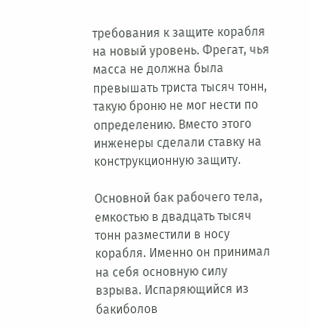требования к защите корабля на новый уровень. Фрегат, чья масса не должна была превышать триста тысяч тонн, такую броню не мог нести по определению. Вместо этого инженеры сделали ставку на конструкционную защиту.

Основной бак рабочего тела, емкостью в двадцать тысяч тонн разместили в носу корабля. Именно он принимал на себя основную силу взрыва. Испаряющийся из бакиболов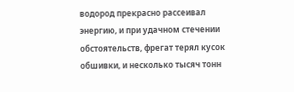водород прекрасно рассеивал энергию, и при удачном стечении обстоятельств, фрегат терял кусок обшивки, и несколько тысяч тонн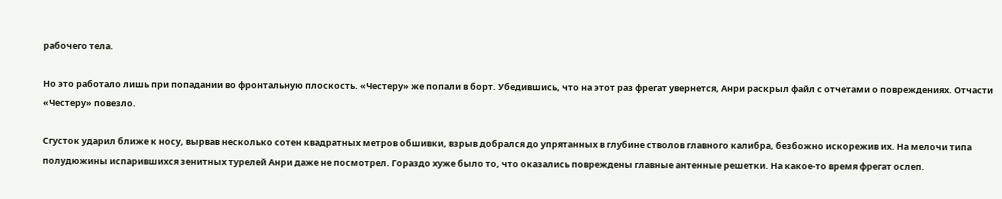рабочего тела.

Но это работало лишь при попадании во фронтальную плоскость. «Честеру» же попали в борт. Убедившись, что на этот раз фрегат увернется, Анри раскрыл файл с отчетами о повреждениях. Отчасти «Честеру» повезло.

Сгусток ударил ближе к носу, вырвав несколько сотен квадратных метров обшивки, взрыв добрался до упрятанных в глубине стволов главного калибра, безбожно искорежив их. На мелочи типа полудюжины испарившихся зенитных турелей Анри даже не посмотрел. Гораздо хуже было то, что оказались повреждены главные антенные решетки. На какое-то время фрегат ослеп.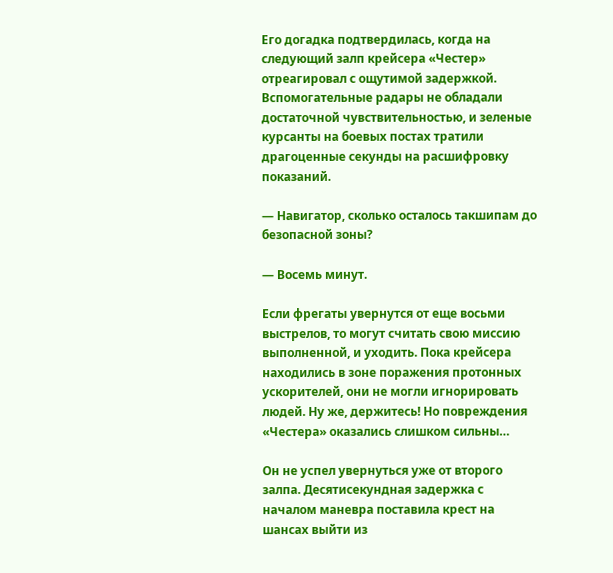Его догадка подтвердилась, когда на следующий залп крейсера «Честер» отреагировал с ощутимой задержкой. Вспомогательные радары не обладали достаточной чувствительностью, и зеленые курсанты на боевых постах тратили драгоценные секунды на расшифровку показаний.

— Навигатор, сколько осталось такшипам до безопасной зоны?

— Восемь минут.

Если фрегаты увернутся от еще восьми выстрелов, то могут считать свою миссию выполненной, и уходить. Пока крейсера находились в зоне поражения протонных ускорителей, они не могли игнорировать людей. Ну же, держитесь! Но повреждения «Честера» оказались слишком сильны…

Он не успел увернуться уже от второго залпа. Десятисекундная задержка с началом маневра поставила крест на шансах выйти из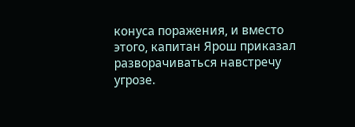конуса поражения, и вместо этого, капитан Ярош приказал разворачиваться навстречу угрозе.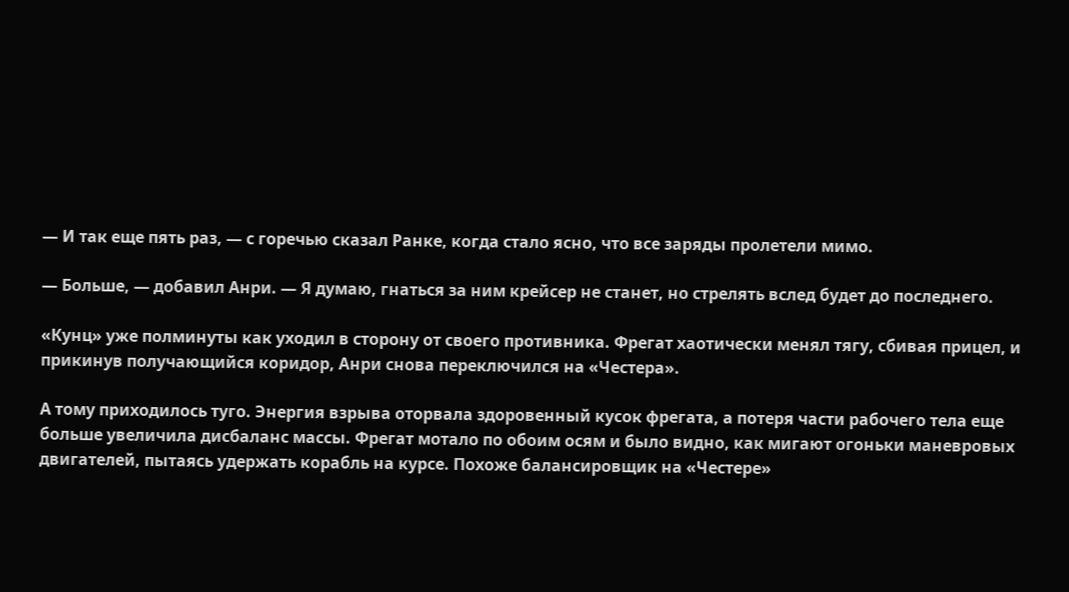— И так еще пять раз, — с горечью сказал Ранке, когда стало ясно, что все заряды пролетели мимо.

— Больше, — добавил Анри. — Я думаю, гнаться за ним крейсер не станет, но стрелять вслед будет до последнего.

«Кунц» уже полминуты как уходил в сторону от своего противника. Фрегат хаотически менял тягу, сбивая прицел, и прикинув получающийся коридор, Анри снова переключился на «Честера».

А тому приходилось туго. Энергия взрыва оторвала здоровенный кусок фрегата, а потеря части рабочего тела еще больше увеличила дисбаланс массы. Фрегат мотало по обоим осям и было видно, как мигают огоньки маневровых двигателей, пытаясь удержать корабль на курсе. Похоже балансировщик на «Честере»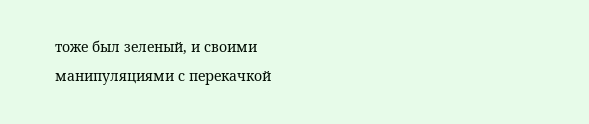тоже был зеленый, и своими манипуляциями с перекачкой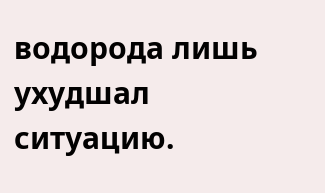водорода лишь ухудшал ситуацию.